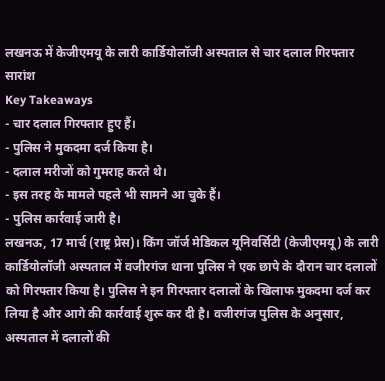लखनऊ में केजीएमयू के लारी कार्डियोलॉजी अस्पताल से चार दलाल गिरफ्तार
सारांश
Key Takeaways
- चार दलाल गिरफ्तार हुए हैं।
- पुलिस ने मुकदमा दर्ज किया है।
- दलाल मरीजों को गुमराह करते थे।
- इस तरह के मामले पहले भी सामने आ चुके हैं।
- पुलिस कार्रवाई जारी है।
लखनऊ, 17 मार्च (राष्ट्र प्रेस)। किंग जॉर्ज मेडिकल यूनिवर्सिटी (केजीएमयू) के लारी कार्डियोलॉजी अस्पताल में वजीरगंज थाना पुलिस ने एक छापे के दौरान चार दलालों को गिरफ्तार किया है। पुलिस ने इन गिरफ्तार दलालों के खिलाफ मुकदमा दर्ज कर लिया है और आगे की कार्रवाई शुरू कर दी है। वजीरगंज पुलिस के अनुसार, अस्पताल में दलालों की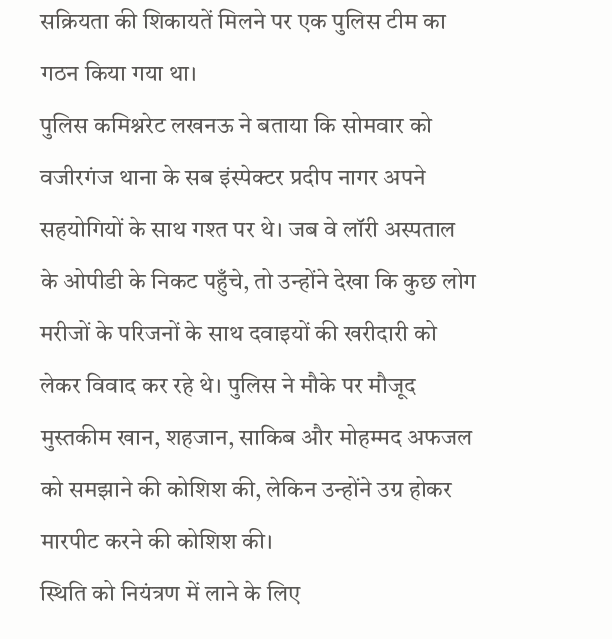सक्रियता की शिकायतें मिलने पर एक पुलिस टीम का गठन किया गया था।
पुलिस कमिश्नरेट लखनऊ ने बताया कि सोमवार को वजीरगंज थाना के सब इंस्पेक्टर प्रदीप नागर अपने सहयोगियों के साथ गश्त पर थे। जब वे लॉरी अस्पताल के ओपीडी के निकट पहुँचे, तो उन्होंने देखा कि कुछ लोग मरीजों के परिजनों के साथ दवाइयों की खरीदारी को लेकर विवाद कर रहे थे। पुलिस ने मौके पर मौजूद मुस्तकीम खान, शहजान, साकिब और मोहम्मद अफजल को समझाने की कोशिश की, लेकिन उन्होंने उग्र होकर मारपीट करने की कोशिश की।
स्थिति को नियंत्रण में लाने के लिए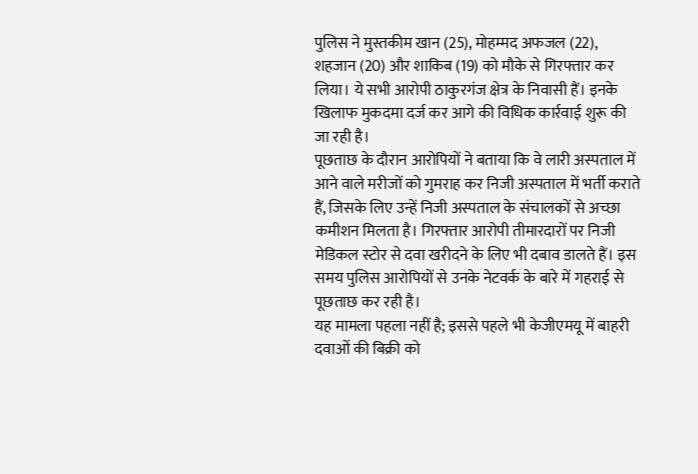पुलिस ने मुस्तकीम खान (25), मोहम्मद अफजल (22), शहजान (20) और शाकिब (19) को मौके से गिरफ्तार कर लिया। ये सभी आरोपी ठाकुरगंज क्षेत्र के निवासी हैं। इनके खिलाफ मुकदमा दर्ज कर आगे की विधिक कार्रवाई शुरू की जा रही है।
पूछताछ के दौरान आरोपियों ने बताया कि वे लारी अस्पताल में आने वाले मरीजों को गुमराह कर निजी अस्पताल में भर्ती कराते हैं, जिसके लिए उन्हें निजी अस्पताल के संचालकों से अच्छा कमीशन मिलता है। गिरफ्तार आरोपी तीमारदारों पर निजी मेडिकल स्टोर से दवा खरीदने के लिए भी दबाव डालते हैं। इस समय पुलिस आरोपियों से उनके नेटवर्क के बारे में गहराई से पूछताछ कर रही है।
यह मामला पहला नहीं है; इससे पहले भी केजीएमयू में बाहरी दवाओं की बिक्री को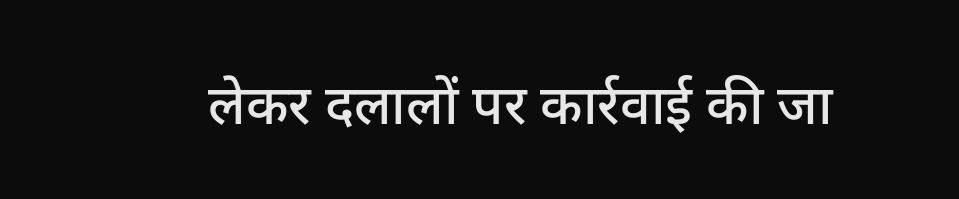लेकर दलालों पर कार्रवाई की जा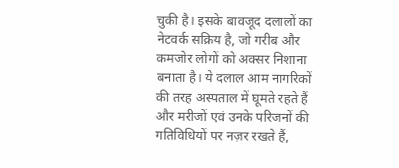चुकी है। इसके बावजूद दलालों का नेटवर्क सक्रिय है, जो गरीब और कमजोर लोगों को अक्सर निशाना बनाता है। ये दलाल आम नागरिकों की तरह अस्पताल में घूमते रहते हैं और मरीजों एवं उनके परिजनों की गतिविधियों पर नज़र रखते हैं,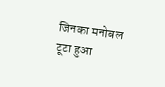जिनका मनोबल टूटा हुआ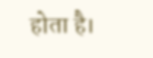होता है।